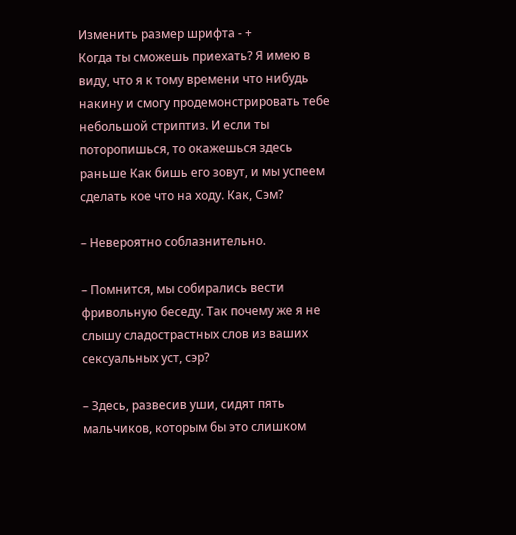Изменить размер шрифта - +
Когда ты сможешь приехать? Я имею в виду, что я к тому времени что нибудь накину и смогу продемонстрировать тебе небольшой стриптиз. И если ты поторопишься, то окажешься здесь раньше Как бишь его зовут, и мы успеем сделать кое что на ходу. Как, Сэм?

– Невероятно соблазнительно.

– Помнится, мы собирались вести фривольную беседу. Так почему же я не слышу сладострастных слов из ваших сексуальных уст, сэр?

– Здесь, развесив уши, сидят пять мальчиков, которым бы это слишком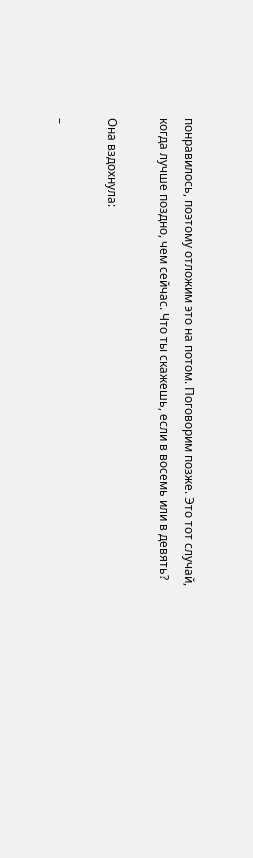понравилось, поэтому отложим это на потом. Поговорим позже. Это тот случай, когда лучше поздно, чем сейчас. Что ты скажешь, если в восемь или в девять?

Она вздохнула:

–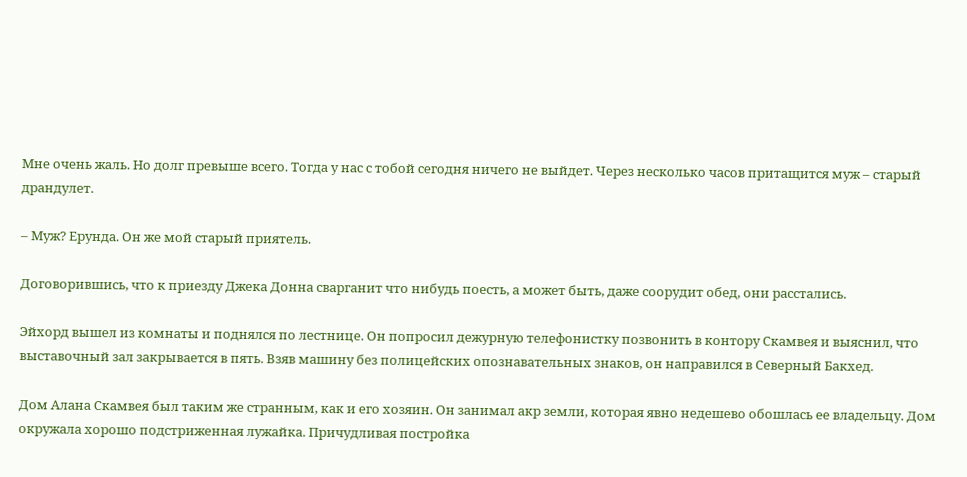Мне очень жаль. Но долг превыше всего. Тогда у нас с тобой сегодня ничего не выйдет. Через несколько часов притащится муж – старый драндулет.

– Муж? Ерунда. Он же мой старый приятель.

Договорившись, что к приезду Джека Донна сварганит что нибудь поесть, а может быть, даже соорудит обед, они расстались.

Эйхорд вышел из комнаты и поднялся по лестнице. Он попросил дежурную телефонистку позвонить в контору Скамвея и выяснил, что выставочный зал закрывается в пять. Взяв машину без полицейских опознавательных знаков, он направился в Северный Бакхед.

Дом Алана Скамвея был таким же странным, как и его хозяин. Он занимал акр земли, которая явно недешево обошлась ее владельцу. Дом окружала хорошо подстриженная лужайка. Причудливая постройка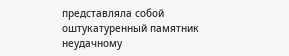представляла собой оштукатуренный памятник неудачному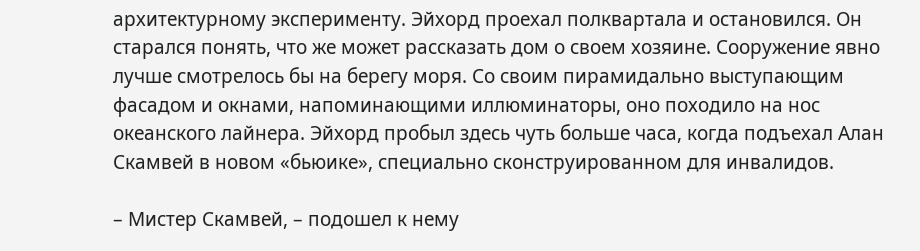архитектурному эксперименту. Эйхорд проехал полквартала и остановился. Он старался понять, что же может рассказать дом о своем хозяине. Сооружение явно лучше смотрелось бы на берегу моря. Со своим пирамидально выступающим фасадом и окнами, напоминающими иллюминаторы, оно походило на нос океанского лайнера. Эйхорд пробыл здесь чуть больше часа, когда подъехал Алан Скамвей в новом «бьюике», специально сконструированном для инвалидов.

– Мистер Скамвей, – подошел к нему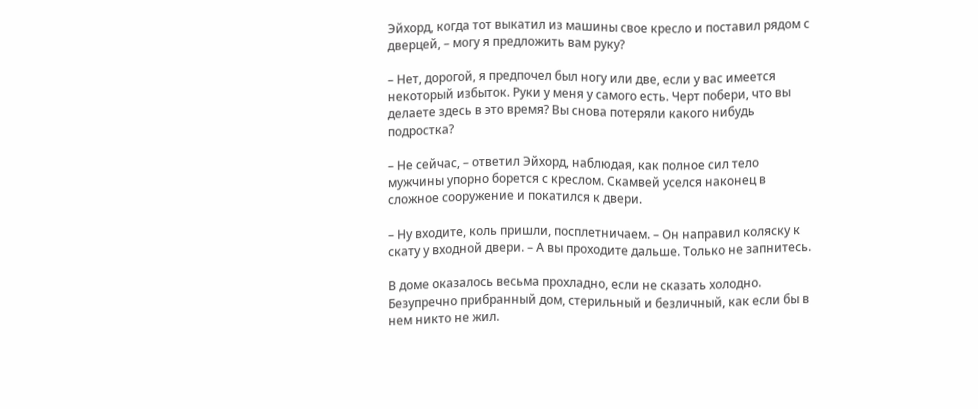Эйхорд, когда тот выкатил из машины свое кресло и поставил рядом с дверцей, – могу я предложить вам руку?

– Нет, дорогой, я предпочел был ногу или две, если у вас имеется некоторый избыток. Руки у меня у самого есть. Черт побери, что вы делаете здесь в это время? Вы снова потеряли какого нибудь подростка?

– Не сейчас, – ответил Эйхорд, наблюдая, как полное сил тело мужчины упорно борется с креслом. Скамвей уселся наконец в сложное сооружение и покатился к двери.

– Ну входите, коль пришли, посплетничаем. – Он направил коляску к скату у входной двери. – А вы проходите дальше. Только не запнитесь.

В доме оказалось весьма прохладно, если не сказать холодно. Безупречно прибранный дом, стерильный и безличный, как если бы в нем никто не жил.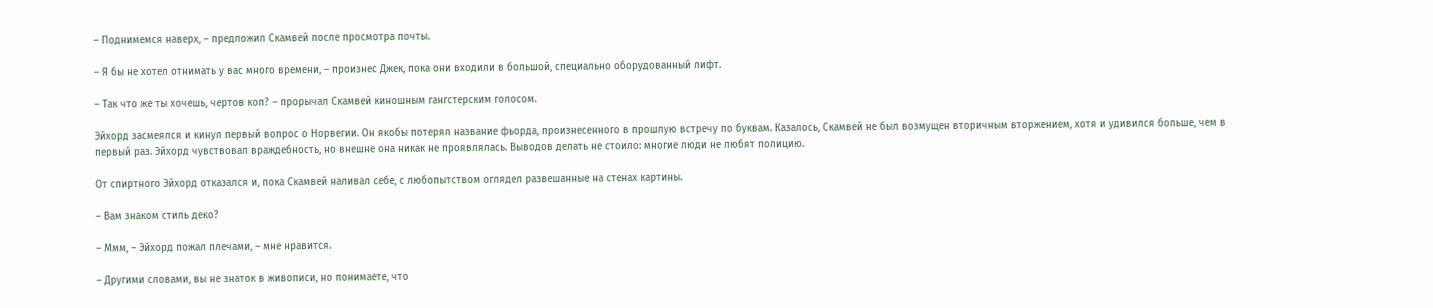– Поднимемся наверх, – предложил Скамвей после просмотра почты.

– Я бы не хотел отнимать у вас много времени, – произнес Джек, пока они входили в большой, специально оборудованный лифт.

– Так что же ты хочешь, чертов коп? – прорычал Скамвей киношным гангстерским голосом.

Эйхорд засмеялся и кинул первый вопрос о Норвегии. Он якобы потерял название фьорда, произнесенного в прошлую встречу по буквам. Казалось, Скамвей не был возмущен вторичным вторжением, хотя и удивился больше, чем в первый раз. Эйхорд чувствовал враждебность, но внешне она никак не проявлялась. Выводов делать не стоило: многие люди не любят полицию.

От спиртного Эйхорд отказался и, пока Скамвей наливал себе, с любопытством оглядел развешанные на стенах картины.

– Вам знаком стиль деко?

– Ммм, – Эйхорд пожал плечами, – мне нравится.

– Другими словами, вы не знаток в живописи, но понимаете, что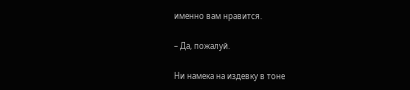именно вам нравится.

– Да, пожалуй.

Ни намека на издевку в тоне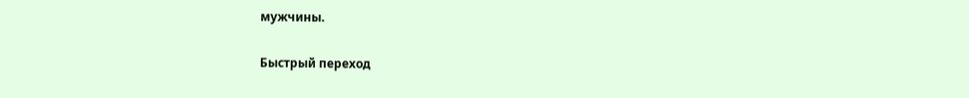мужчины.

Быстрый переход